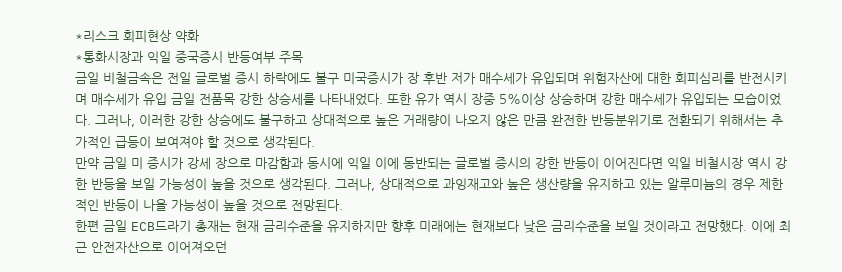*리스크 회피현상 약화
*통화시장과 익일 중국증시 반등여부 주목
금일 비철금속은 전일 글로벌 증시 하락에도 불구 미국증시가 장 후반 저가 매수세가 유입되며 위험자산에 대한 회피심리를 반전시키며 매수세가 유입 금일 전품목 강한 상승세를 나타내었다. 또한 유가 역시 장중 5%이상 상승하며 강한 매수세가 유입되는 모습이었다. 그러나, 이러한 강한 상승에도 불구하고 상대적으로 높은 거래량이 나오지 않은 만큼 완전한 반등분위기로 전환되기 위해서는 추가적인 급등이 보여져야 할 것으로 생각된다.
만약 금일 미 증시가 강세 장으로 마감함과 동시에 익일 이에 동반되는 글로벌 증시의 강한 반등이 이어진다면 익일 비철시장 역시 강한 반등을 보일 가능성이 높을 것으로 생각된다. 그러나, 상대적으로 과잉재고와 높은 생산량을 유지하고 있는 알루미늄의 경우 제한적인 반등이 나올 가능성이 높을 것으로 전망된다.
한편 금일 ECB드라기 총재는 현재 금리수준을 유지하지만 향후 미래에는 현재보다 낮은 금리수준을 보일 것이라고 전망했다. 이에 최근 안전자산으로 이어져오던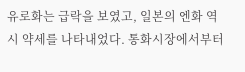유로화는 급락을 보였고, 일본의 엔화 역시 약세를 나타내었다. 통화시장에서부터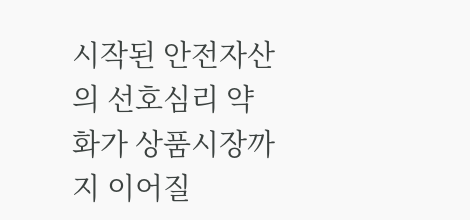시작된 안전자산의 선호심리 약화가 상품시장까지 이어질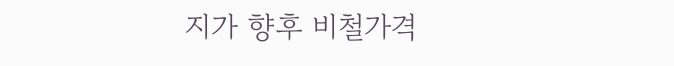지가 향후 비철가격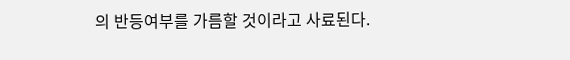의 반등여부를 가름할 것이라고 사료된다.